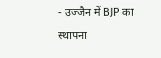- उज्जैन में BJP का स्थापना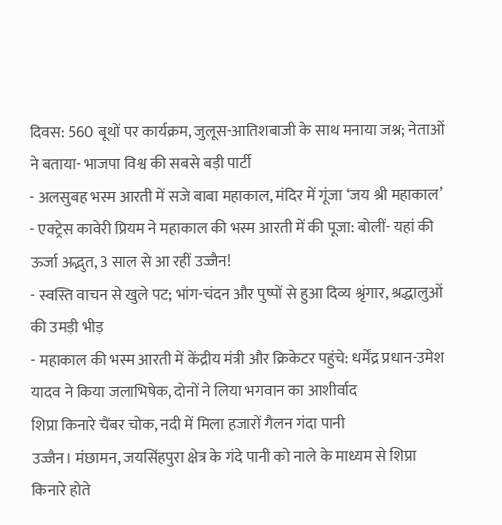दिवस: 560 बूथों पर कार्यक्रम, जुलूस-आतिशबाजी के साथ मनाया जश्न; नेताओं ने बताया- भाजपा विश्व की सबसे बड़ी पार्टी
- अलसुबह भस्म आरती में सजे बाबा महाकाल, मंदिर में गूंजा ‘जय श्री महाकाल’
- एक्ट्रेस कावेरी प्रियम ने महाकाल की भस्म आरती में की पूजा: बोलीं- यहां की ऊर्जा अद्भुत, 3 साल से आ रहीं उज्जैन!
- स्वस्ति वाचन से खुले पट; भांग-चंदन और पुष्पों से हुआ दिव्य श्रृंगार, श्रद्धालुओं की उमड़ी भीड़
- महाकाल की भस्म आरती में केंद्रीय मंत्री और क्रिकेटर पहुंचे: धर्मेंद्र प्रधान-उमेश यादव ने किया जलाभिषेक, दोनों ने लिया भगवान का आशीर्वाद
शिप्रा किनारे चैंबर चोक, नदी में मिला हजारों गैलन गंदा पानी
उज्जैन। मंछामन, जयसिंहपुरा क्षेत्र के गंदे पानी को नाले के माध्यम से शिप्रा किनारे होते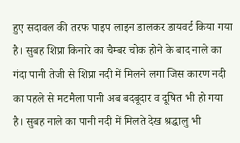हुए सदावल की तरफ पाइप लाइन डालकर डायवर्ट किया गया है। सुबह शिप्रा किनारे का चैम्बर चोक होने के बाद नाले का गंदा पानी तेजी से शिप्रा नदी में मिलने लगा जिस कारण नदी का पहले से मटमैला पानी अब बदबूदार व दूषित भी हो गया है। सुबह नाले का पानी नदी में मिलते देख श्रद्धालु भी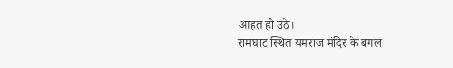आहत हो उठे।
रामघाट स्थित यमराज मंदिर के बगल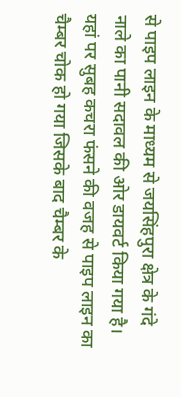से पाइप लाइन के माध्यम से जयसिंहपुरा क्षेत्र के गंदे नाले का पानी सदावल की ओर डायवर्ट किया गया है। यहां पर सुबह कचरा फंसने की वजह से पाइप लाइन का चैम्बर चोक हो गया जिसके बाद चैम्बर के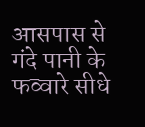आसपास से गंदे पानी के फव्वारे सीधे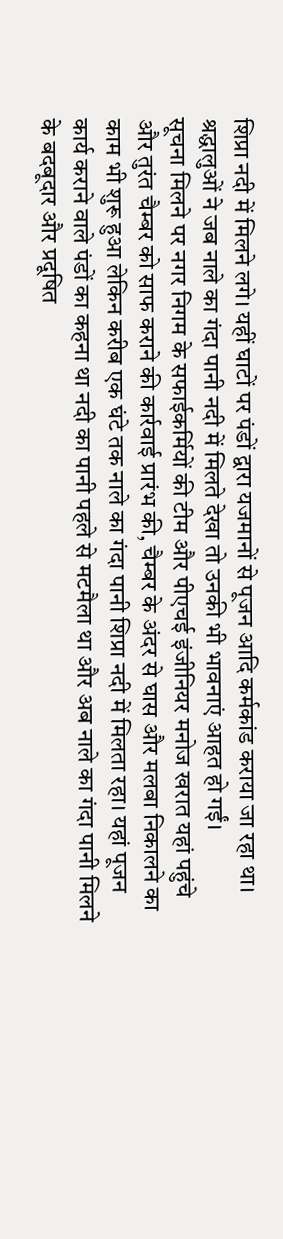शिप्रा नदी में मिलने लगे। यहीं घाटों पर पंडों द्वारा यजमानों से पूजन आदि कर्मकांड कराया जा रहा था। श्रद्धालुओं ने जब नाले का गंदा पानी नदी में मिलते देखा तो उनकी भी भावनाएं आहत हो गईं।
सूचना मिलने पर नगर निगम के सफाईकर्मियों की टीम और पीएचई इंजीनियर मनोज खरात यहां पहुंचे और तुरंत चैम्बर को साफ कराने की कार्रवाई प्रारंभ की, चैम्बर के अंदर से घास और मलबा निकालने का काम भी शुरू हुआ लेकिन करीब एक घंटे तक नाले का गंदा पानी शिप्रा नदी में मिलता रहा। यहां पूजन कार्य कराने वाले पंडों का कहना था नदी का पानी पहले से मटमैला था और अब नाले का गंदा पानी मिलने के बदबूदार और प्रदूषित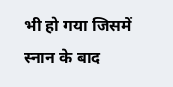भी हो गया जिसमें स्नान के बाद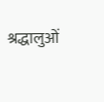श्रद्धालुओं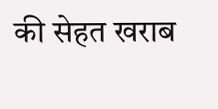की सेहत खराब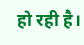हो रही है।